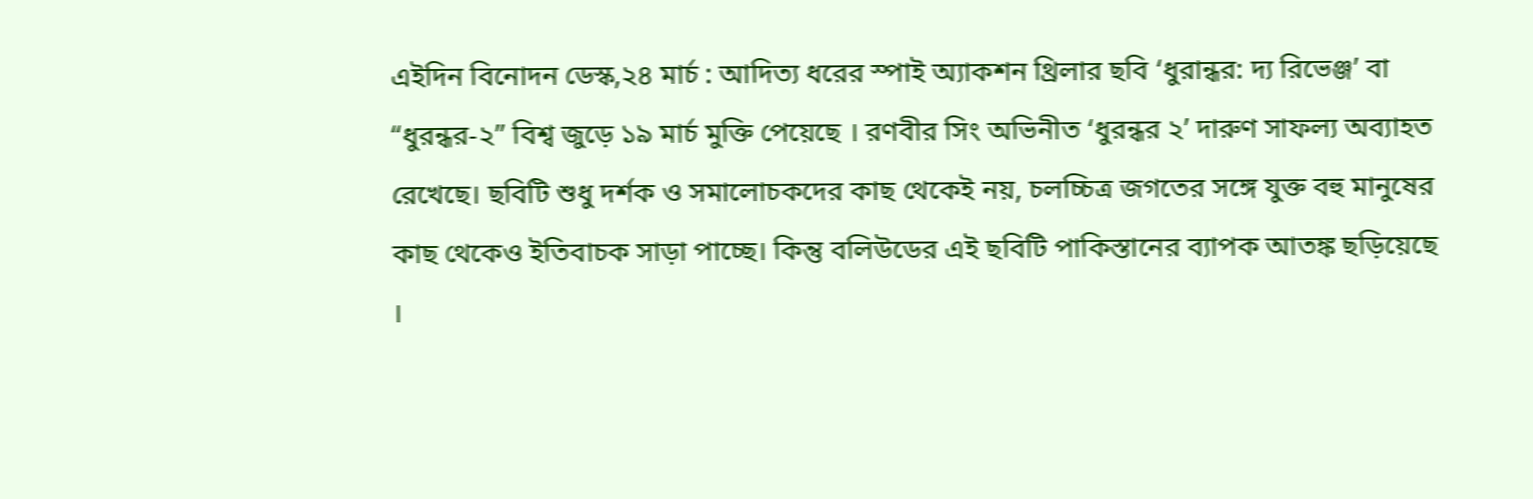এইদিন বিনোদন ডেস্ক,২৪ মার্চ : আদিত্য ধরের স্পাই অ্যাকশন থ্রিলার ছবি ‘ধুরান্ধর: দ্য রিভেঞ্জ’ বা “ধুরন্ধর-২” বিশ্ব জুড়ে ১৯ মার্চ মুক্তি পেয়েছে । রণবীর সিং অভিনীত ‘ধুরন্ধর ২’ দারুণ সাফল্য অব্যাহত রেখেছে। ছবিটি শুধু দর্শক ও সমালোচকদের কাছ থেকেই নয়, চলচ্চিত্র জগতের সঙ্গে যুক্ত বহু মানুষের কাছ থেকেও ইতিবাচক সাড়া পাচ্ছে। কিন্তু বলিউডের এই ছবিটি পাকিস্তানের ব্যাপক আতঙ্ক ছড়িয়েছে ।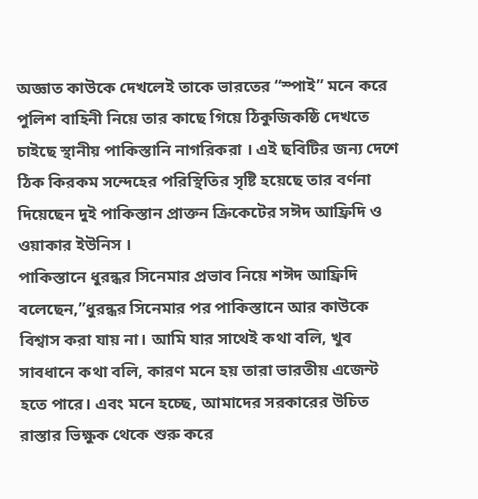অজ্ঞাত কাউকে দেখলেই তাকে ভারতের “স্পাই” মনে করে পুলিশ বাহিনী নিয়ে তার কাছে গিয়ে ঠিকুজিকষ্ঠি দেখতে চাইছে স্থানীয় পাকিস্তানি নাগরিকরা । এই ছবিটির জন্য দেশে ঠিক কিরকম সন্দেহের পরিস্থিতির সৃষ্টি হয়েছে তার বর্ণনা দিয়েছেন দুই পাকিস্তান প্রাক্তন ক্রিকেটের সঈদ আফ্রিদি ও ওয়াকার ইউনিস ।
পাকিস্তানে ধুরন্ধর সিনেমার প্রভাব নিয়ে শঈদ আফ্রিদি বলেছেন,”ধুরন্ধর সিনেমার পর পাকিস্তানে আর কাউকে বিশ্বাস করা যায় না। আমি যার সাথেই কথা বলি, খুব সাবধানে কথা বলি, কারণ মনে হয় তারা ভারতীয় এজেন্ট হতে পারে। এবং মনে হচ্ছে, আমাদের সরকারের উচিত রাস্তার ভিক্ষুক থেকে শুরু করে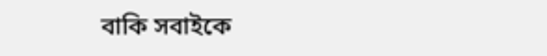বাকি সবাইকে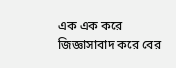এক এক করে জিজ্ঞাসাবাদ করে বের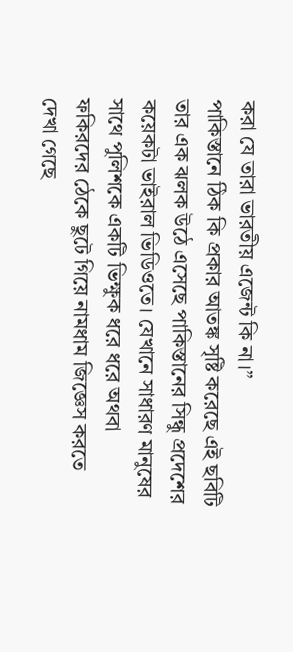করা যে তারা ভারতীয় এজেন্ট কি না।”
পাকিস্তানে ঠিক কি প্রকার আতঙ্ক সৃষ্টি করেছে এই ছবিটি তার এক ঝলক উঠে এসেছে পাকিস্তানের সিন্ধু প্রদেশের কয়েকটা ভাইরাল ভিডিওতে। যেখানে সাধারণ মানুষের সাথে পুলিশকে একটি ভিক্ষুক ধরে ধরে অথবা ফকিরদের ঠেকে ছুটে গিয়ে নামধাম জিজ্ঞেস করতে দেখা গেছে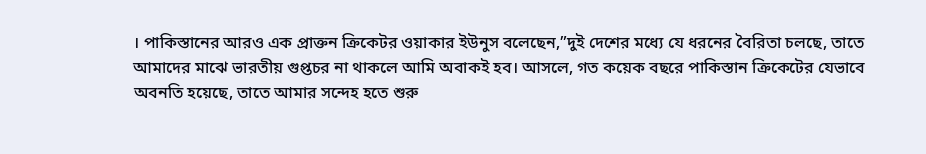। পাকিস্তানের আরও এক প্রাক্তন ক্রিকেটর ওয়াকার ইউনুস বলেছেন,”দুই দেশের মধ্যে যে ধরনের বৈরিতা চলছে, তাতে আমাদের মাঝে ভারতীয় গুপ্তচর না থাকলে আমি অবাকই হব। আসলে, গত কয়েক বছরে পাকিস্তান ক্রিকেটের যেভাবে অবনতি হয়েছে, তাতে আমার সন্দেহ হতে শুরু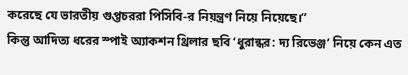করেছে যে ভারতীয় গুপ্তচররা পিসিবি-র নিয়ন্ত্রণ নিয়ে নিয়েছে।”
কিন্তু আদিত্য ধরের স্পাই অ্যাকশন থ্রিলার ছবি ‘ধুরান্ধর: দ্য রিভেঞ্জ’ নিয়ে কেন এত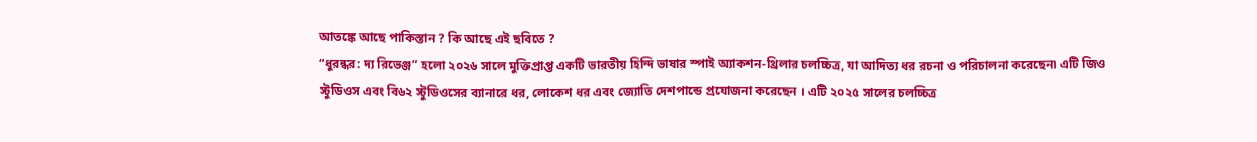আতঙ্কে আছে পাকিস্তান ? কি আছে এই ছবিতে ?
“ধুরন্ধর: দ্য রিভেঞ্জ” হলো ২০২৬ সালে মুক্তিপ্রাপ্ত একটি ভারতীয় হিন্দি ভাষার স্পাই অ্যাকশন-থ্রিলার চলচ্চিত্র, যা আদিত্য ধর রচনা ও পরিচালনা করেছেন৷ এটি জিও স্টুডিওস এবং বি৬২ স্টুডিওসের ব্যানারে ধর, লোকেশ ধর এবং জ্যোতি দেশপান্ডে প্রযোজনা করেছেন । এটি ২০২৫ সালের চলচ্চিত্র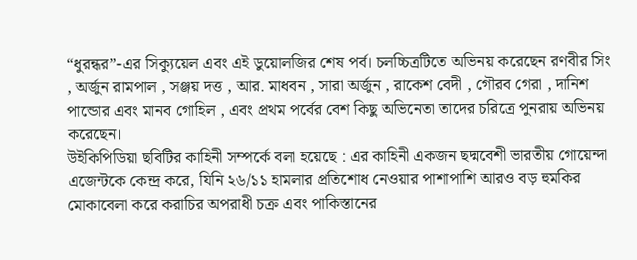“ধুরন্ধর”-এর সিক্যুয়েল এবং এই ডুয়োলজির শেষ পর্ব। চলচ্চিত্রটিতে অভিনয় করেছেন রণবীর সিং , অর্জুন রামপাল , সঞ্জয় দত্ত , আর. মাধবন , সারা অর্জুন , রাকেশ বেদী , গৌরব গেরা , দানিশ পান্ডোর এবং মানব গোহিল , এবং প্রথম পর্বের বেশ কিছু অভিনেতা তাদের চরিত্রে পুনরায় অভিনয় করেছেন।
উইকিপিডিয়া ছবিটির কাহিনী সম্পর্কে বলা হয়েছে : এর কাহিনী একজন ছদ্মবেশী ভারতীয় গোয়েন্দা এজেন্টকে কেন্দ্র করে, যিনি ২৬/১১ হামলার প্রতিশোধ নেওয়ার পাশাপাশি আরও বড় হুমকির মোকাবেলা করে করাচির অপরাধী চক্র এবং পাকিস্তানের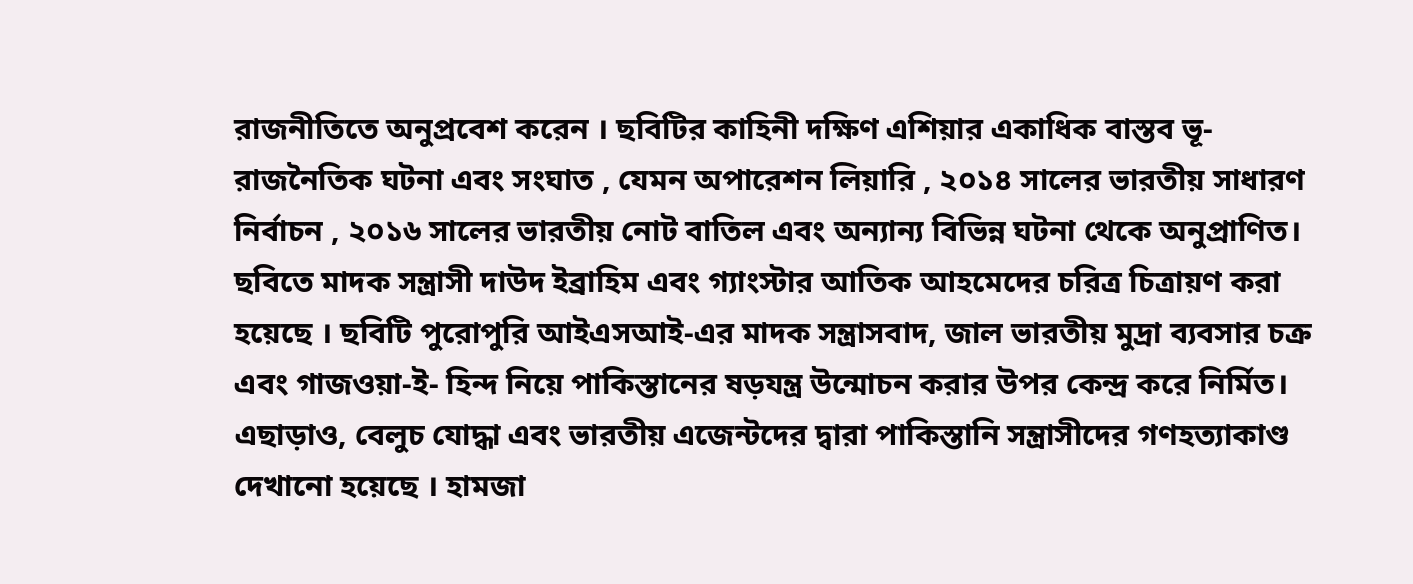রাজনীতিতে অনুপ্রবেশ করেন । ছবিটির কাহিনী দক্ষিণ এশিয়ার একাধিক বাস্তব ভূ- রাজনৈতিক ঘটনা এবং সংঘাত , যেমন অপারেশন লিয়ারি , ২০১৪ সালের ভারতীয় সাধারণ নির্বাচন , ২০১৬ সালের ভারতীয় নোট বাতিল এবং অন্যান্য বিভিন্ন ঘটনা থেকে অনুপ্রাণিত।
ছবিতে মাদক সন্ত্রাসী দাউদ ইব্রাহিম এবং গ্যাংস্টার আতিক আহমেদের চরিত্র চিত্রায়ণ করা হয়েছে । ছবিটি পুরোপুরি আইএসআই-এর মাদক সন্ত্রাসবাদ, জাল ভারতীয় মুদ্রা ব্যবসার চক্র এবং গাজওয়া-ই- হিন্দ নিয়ে পাকিস্তানের ষড়যন্ত্র উন্মোচন করার উপর কেন্দ্র করে নির্মিত। এছাড়াও, বেলুচ যোদ্ধা এবং ভারতীয় এজেন্টদের দ্বারা পাকিস্তানি সন্ত্রাসীদের গণহত্যাকাণ্ড দেখানো হয়েছে । হামজা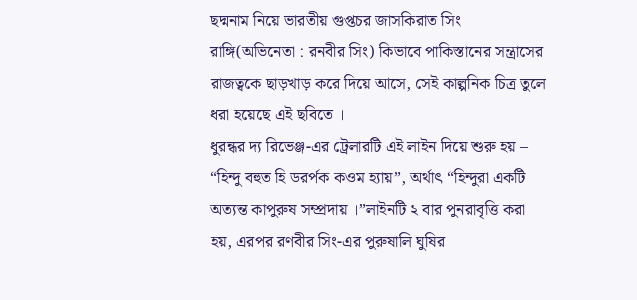ছদ্মনাম নিয়ে ভারতীয় গুপ্তচর জাসকিরাত সিং রাঙ্গি(অভিনেতা : রনবীর সিং) কিভাবে পাকিস্তানের সন্ত্রাসের রাজত্বকে ছাড়খাড় করে দিয়ে আসে, সেই কাল্পনিক চিত্র তুলে ধরা হয়েছে এই ছবিতে ।
ধুরন্ধর দ্য রিভেঞ্জ-এর ট্রেলারটি এই লাইন দিয়ে শুরু হয় – “হিন্দু বহুত হি ডরর্পক কওম হ্যায়”, অর্থাৎ “হিন্দুরা একটি অত্যন্ত কাপুরুষ সম্প্রদায় ।”লাইনটি ২ বার পুনরাবৃত্তি করা হয়, এরপর রণবীর সিং-এর পুরুষালি ঘুষির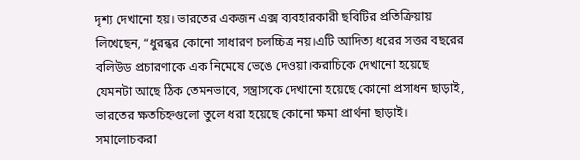দৃশ্য দেখানো হয়। ভারতের একজন এক্স ব্যবহারকারী ছবিটির প্রতিক্রিয়ায় লিখেছেন, “ধুরন্ধর কোনো সাধারণ চলচ্চিত্র নয়।এটি আদিত্য ধরের সত্তর বছরের বলিউড প্রচারণাকে এক নিমেষে ভেঙে দেওয়া।করাচিকে দেখানো হয়েছে যেমনটা আছে ঠিক তেমনভাবে, সন্ত্রাসকে দেখানো হয়েছে কোনো প্রসাধন ছাড়াই, ভারতের ক্ষতচিহ্নগুলো তুলে ধরা হয়েছে কোনো ক্ষমা প্রার্থনা ছাড়াই। সমালোচকরা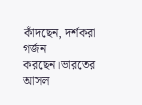কাঁদছেন, দর্শকরা গর্জন করছেন।ভারতের আসল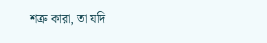শত্রু কারা, তা যদি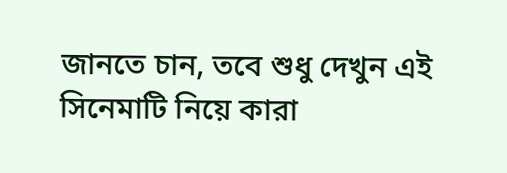জানতে চান, তবে শুধু দেখুন এই সিনেমাটি নিয়ে কারা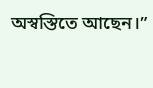অস্বস্তিতে আছেন।”